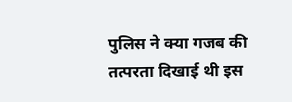पुलिस ने क्या गजब की तत्परता दिखाई थी इस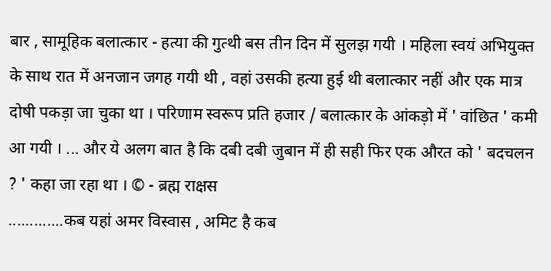बार , सामूहिक बलात्कार - हत्या की गुत्थी बस तीन दिन में सुलझ गयी । महिला स्वयं अभियुक्त के साथ रात में अनजान जगह गयी थी , वहां उसकी हत्या हुई थी बलात्कार नहीं और एक मात्र दोषी पकड़ा जा चुका था । परिणाम स्वरूप प्रति हजार / बलात्कार के आंकड़ो में ' वांछित ' कमी आ गयी । ... और ये अलग बात है कि दबी दबी जुबान में ही सही फिर एक औरत को ' बदचलन ? ' कहा जा रहा था । © - ब्रह्म राक्षस
.............कब यहां अमर विस्वास , अमिट है कब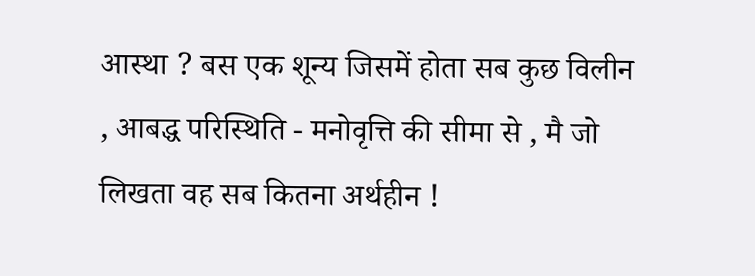आस्था ? बस एक शून्य जिसमें होता सब कुछ विलीन , आबद्ध परिस्थिति - मनोवृत्ति की सीमा से , मै जो लिखता वह सब कितना अर्थहीन !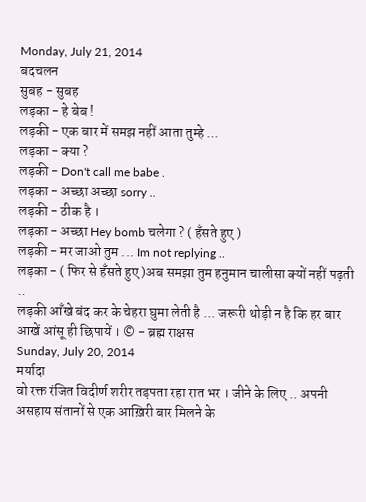Monday, July 21, 2014
बदचलन
सुबह - सुबह
लड़का - हे बेब !
लड़की - एक बार में समझ नहीं आता तुम्हे ...
लड़का - क्या ?
लड़की - Don't call me babe .
लड़का - अच्छा अच्छा sorry ..
लड़की - ठीक है ।
लड़का - अच्छा Hey bomb चलेगा ? ( हँसते हुए )
लड़की - मर जाओ तुम ... Im not replying ..
लड़का - ( फिर से हँसते हुए )अब समझा तुम हनुमान चालीसा क्यों नहीं पढ़ती ..
लड़की आँखे बंद कर के चेहरा घुमा लेती है ... जरूरी थोड़ी न है कि हर बार आखें आंसू ही छिपायें । © - ब्रह्म राक्षस
Sunday, July 20, 2014
मर्यादा
वो रक्त रंजित विदीर्ण शरीर तड़पता रहा रात भर । जीने के लिए .. अपनी असहाय संतानों से एक आख़िरी बार मिलने के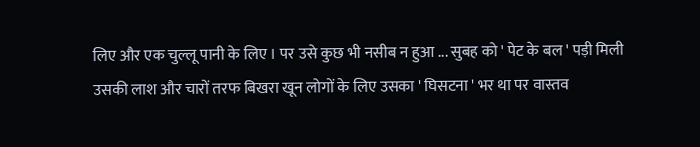लिए और एक चुल्लू पानी के लिए । पर उसे कुछ भी नसीब न हुआ ... सुबह को ' पेट के बल ' पड़ी मिली उसकी लाश और चारों तरफ बिखरा खून लोगों के लिए उसका ' घिसटना ' भर था पर वास्तव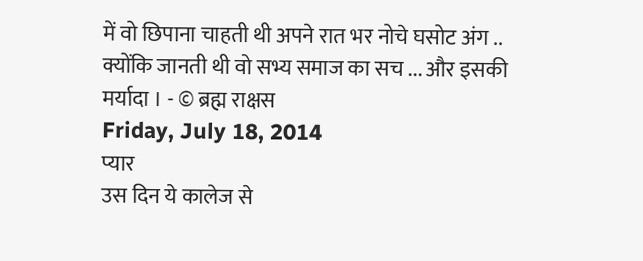में वो छिपाना चाहती थी अपने रात भर नोचे घसोट अंग .. क्योंकि जानती थी वो सभ्य समाज का सच ... और इसकी मर्यादा । - © ब्रह्म राक्षस
Friday, July 18, 2014
प्यार
उस दिन ये कालेज से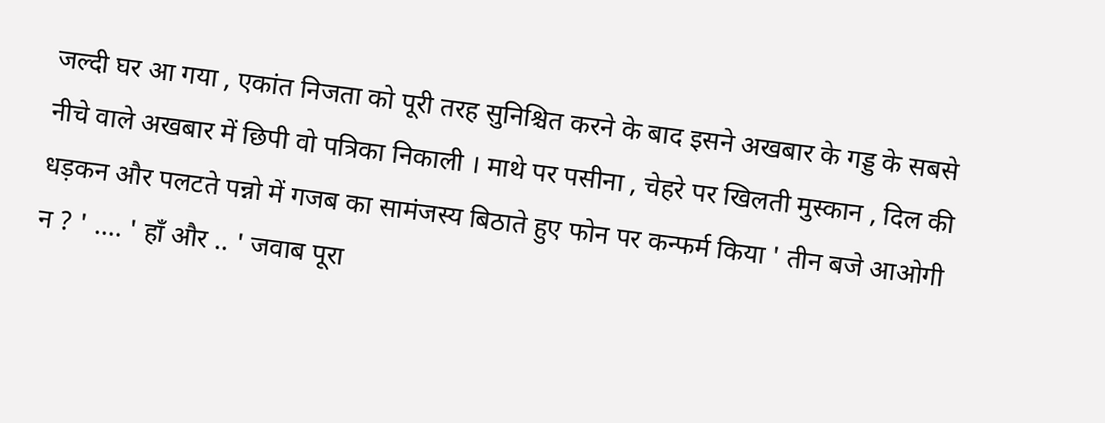जल्दी घर आ गया , एकांत निजता को पूरी तरह सुनिश्चित करने के बाद इसने अखबार के गड्ड के सबसे नीचे वाले अखबार में छिपी वो पत्रिका निकाली । माथे पर पसीना , चेहरे पर खिलती मुस्कान , दिल की धड़कन और पलटते पन्नो में गजब का सामंजस्य बिठाते हुए फोन पर कन्फर्म किया ' तीन बजे आओगी न ? ' .... ' हाँ और .. ' जवाब पूरा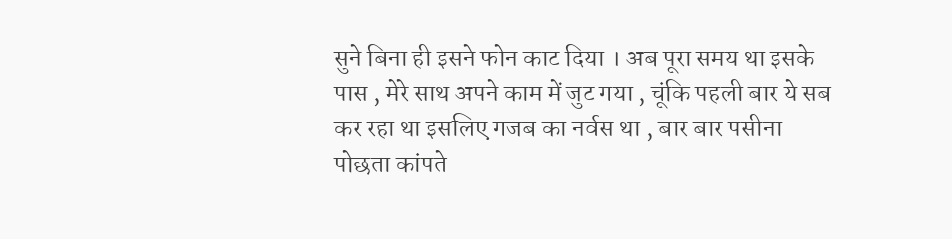सुने बिना ही इसने फोन काट दिया । अब पूरा समय था इसके पास , मेरे साथ अपने काम में जुट गया , चूंकि पहली बार ये सब कर रहा था इसलिए गजब का नर्वस था , बार बार पसीना पोछता कांपते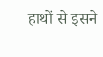हाथों से इसने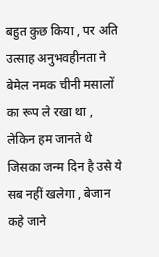बहुत कुछ किया , पर अति उत्साह अनुभवहीनता ने बेमेल नमक चीनी मसालों का रूप ले रखा था , लेकिन हम जानते थे जिसका जन्म दिन है उसे ये सब नहीं खलेगा , बेजान कहे जाने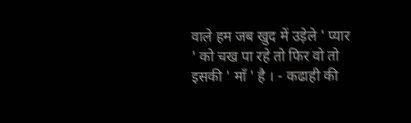वाले हम जब खुद में उड़ेले ' प्यार ' को चख पा रहे तो फिर वो तो इसकी ' माँ ' है । - कढाही की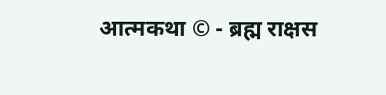आत्मकथा © - ब्रह्म राक्षस